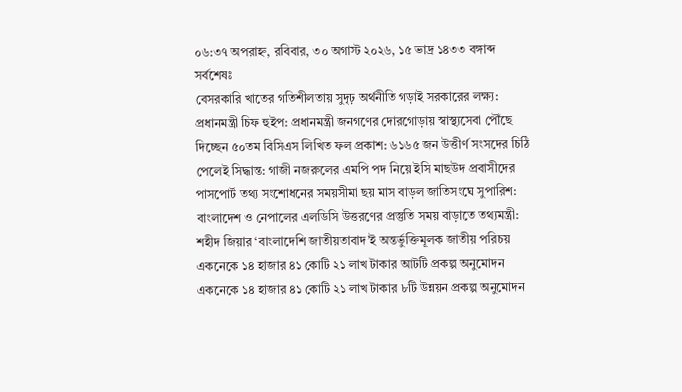০৬:৩৭ অপরাহ্ন, রবিবার, ৩০ অগাস্ট ২০২৬, ১৫ ভাদ্র ১৪৩৩ বঙ্গাব্দ
সর্বশেষঃ
বেসরকারি খাতের গতিশীলতায় সুদৃঢ় অর্থনীতি গড়াই সরকারের লক্ষ্য: প্রধানমন্ত্রী চিফ হুইপ: প্রধানমন্ত্রী জনগণের দোরগোড়ায় স্বাস্থ্যসেবা পৌঁছে দিচ্ছেন ৫০তম বিসিএস লিখিত ফল প্রকাশ: ৬১৬৫ জন উত্তীর্ণ সংসদের চিঠি পেলেই সিদ্ধান্ত: গাজী নজরুলের এমপি পদ নিয়ে ইসি মাছউদ প্রবাসীদের পাসপোর্ট তথ্য সংশোধনের সময়সীমা ছয় মাস বাড়ল জাতিসংঘে সুপারিশ: বাংলাদেশ ও নেপালের এলডিসি উত্তরণের প্রস্তুতি সময় বাড়াতে তথ্যমন্ত্রী: শহীদ জিয়ার ‘বাংলাদেশি জাতীয়তাবাদ’ই অন্তর্ভুক্তিমূলক জাতীয় পরিচয় একনেকে ১৪ হাজার ৪১ কোটি ২১ লাখ টাকার আটটি প্রকল্প অনুমোদন একনেকে ১৪ হাজার ৪১ কোটি ২১ লাখ টাকার ৮টি উন্নয়ন প্রকল্প অনুমোদন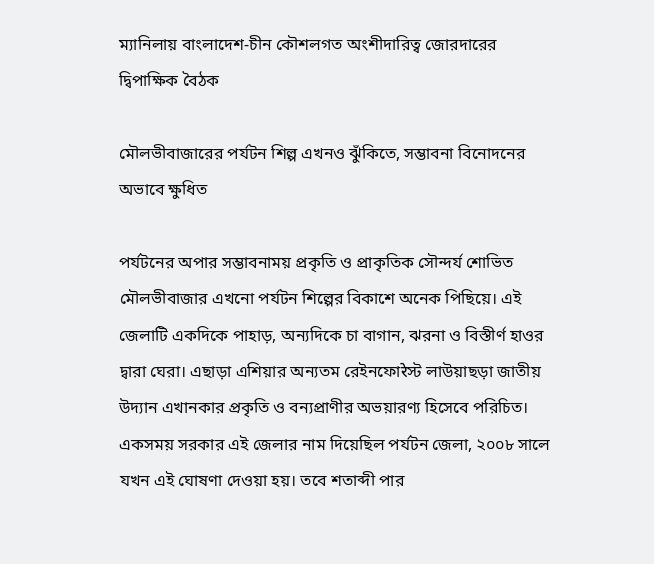ম্যানিলায় বাংলাদেশ-চীন কৌশলগত অংশীদারিত্ব জোরদারের দ্বিপাক্ষিক বৈঠক

মৌলভীবাজারের পর্যটন শিল্প এখনও ঝুঁকিতে, সম্ভাবনা বিনোদনের অভাবে ক্ষুধ‍িত

পর্যটনের অপার সম্ভাবনাময় প্রকৃতি ও প্রাকৃতিক সৌন্দর্য শোভিত মৌলভীবাজার এখনো পর্যটন শিল্পের বিকাশে অনেক পিছিয়ে। এই জেলাটি একদিকে পাহাড়, অন্যদিকে চা বাগান, ঝরনা ও বিস্তীর্ণ হাওর দ্বারা ঘেরা। এছাড়া এশিয়ার অন্যতম রেইনফোरेস্ট লাউয়াছড়া জাতীয় উদ্যান এখানকার প্রকৃতি ও বন্যপ্রাণীর অভয়ারণ্য হিসেবে পরিচিত। একসময় সরকার এই জেলার নাম দিয়েছিল পর্যটন জেলা, ২০০৮ সালে যখন এই ঘোষণা দেওয়া হয়। তবে শতাব্দী পার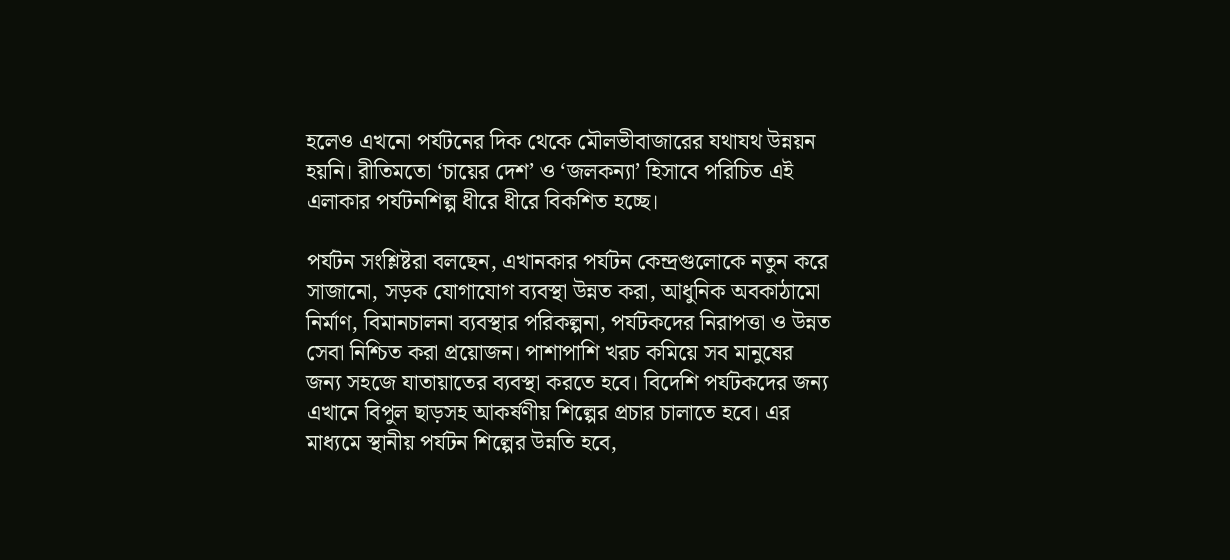হলেও এখনো পর্যটনের দিক থেকে মৌলভীবাজারের যথাযথ উন্নয়ন হয়নি। রীতিমতো ‘চায়ের দেশ’ ও ‘জলকন্যা’ হিসাবে পরিচিত এই এলাকার পর্যটনশিল্প ধীরে ধীরে বিকশিত হচ্ছে।

পর্যটন সংশ্লিষ্টরা বলছেন, এখানকার পর্যটন কেন্দ্রগুলোকে নতুন করে সাজানো, সড়ক যোগাযোগ ব্যবস্থা উন্নত করা, আধুনিক অবকাঠামো নির্মাণ, বিমানচালনা ব্যবস্থার পরিকল্পনা, পর্যটকদের নিরাপত্তা ও উন্নত সেবা নিশ্চিত করা প্রয়োজন। পাশাপাশি খরচ কমিয়ে সব মানুষের জন্য সহজে যাতায়াতের ব্যবস্থা করতে হবে। বিদেশি পর্যটকদের জন্য এখানে বিপুল ছাড়সহ আকর্ষণীয় শিল্পের প্রচার চালাতে হবে। এর মাধ্যমে স্থানীয় পর্যটন শিল্পের উন্নতি হবে,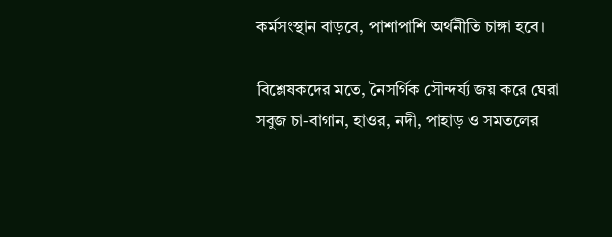কর্মসংস্থান বাড়বে, পাশাপাশি অর্থনীতি চাঙ্গা হবে।

বিশ্লেষকদের মতে, নৈসর্গিক সৌন্দর্য্য জয় করে ঘেরা সবুজ চা-বাগান, হাওর, নদী, পাহাড় ও সমতলের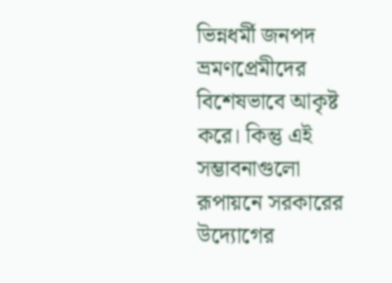ভিন্নধর্মী জনপদ ভ্রমণপ্রেমীদের বিশেষভাবে আকৃষ্ট করে। কিন্তু এই সম্ভাবনাগুলো রূপায়নে সরকারের উদ্যোগের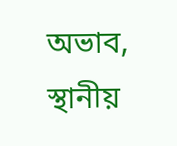অভাব, স্থানীয়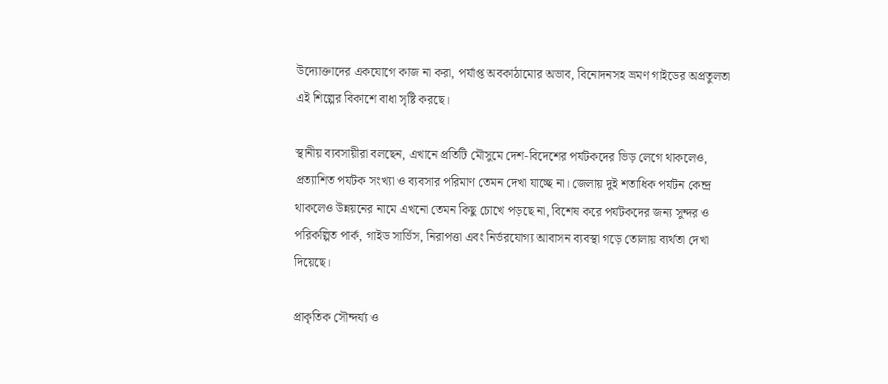উদ্যোক্তাদের একযোগে কাজ না করা, পর্যাপ্ত অবকাঠামোর অভাব, বিনোদনসহ ভ্রমণ গাইডের অপ্রতুলতা এই শিল্পের বিকাশে বাধা সৃষ্টি করছে।

স্থানীয় ব্যবসায়ীরা বলছেন, এখানে প্রতিটি মৌসুমে দেশ-বিদেশের পর্যটকদের ভিড় লেগে থাকলেও, প্রত্যাশিত পর্যটক সংখ্যা ও ব্যবসার পরিমাণ তেমন দেখা যাচ্ছে না। জেলায় দুই শতাধিক পর্যটন কেন্দ্র থাকলেও উন্নয়নের নামে এখনো তেমন কিছু চোখে পড়ছে না, বিশেষ করে পর্যটকদের জন্য সুন্দর ও পরিকল্পিত পার্ক, গাইড সার্ভিস, নিরাপত্তা এবং নির্ভরযোগ্য আবাসন ব্যবস্থা গড়ে তোলায় ব্যর্থতা দেখা দিয়েছে।

প্রাকৃতিক সৌন্দর্য্য ও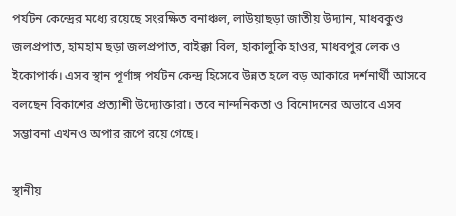পর্যটন কেন্দ্রের মধ্যে রয়েছে সংরক্ষিত বনাঞ্চল, লাউয়াছড়া জাতীয় উদ্যান, মাধবকুণ্ড জলপ্রপাত, হামহাম ছড়া জলপ্রপাত, বাইক্কা বিল, হাকালুকি হাওর, মাধবপুর লেক ও ইকোপার্ক। এসব স্থান পূর্ণাঙ্গ পর্যটন কেন্দ্র হিসেবে উন্নত হলে বড় আকারে দর্শনার্থী আসবে বলছেন বিকাশের প্রত্যাশী উদ্যোক্তারা। তবে নান্দনিকতা ও বিনোদনের অভাবে এসব সম্ভাবনা এখনও অপার রূপে রয়ে গেছে।

স্থানীয়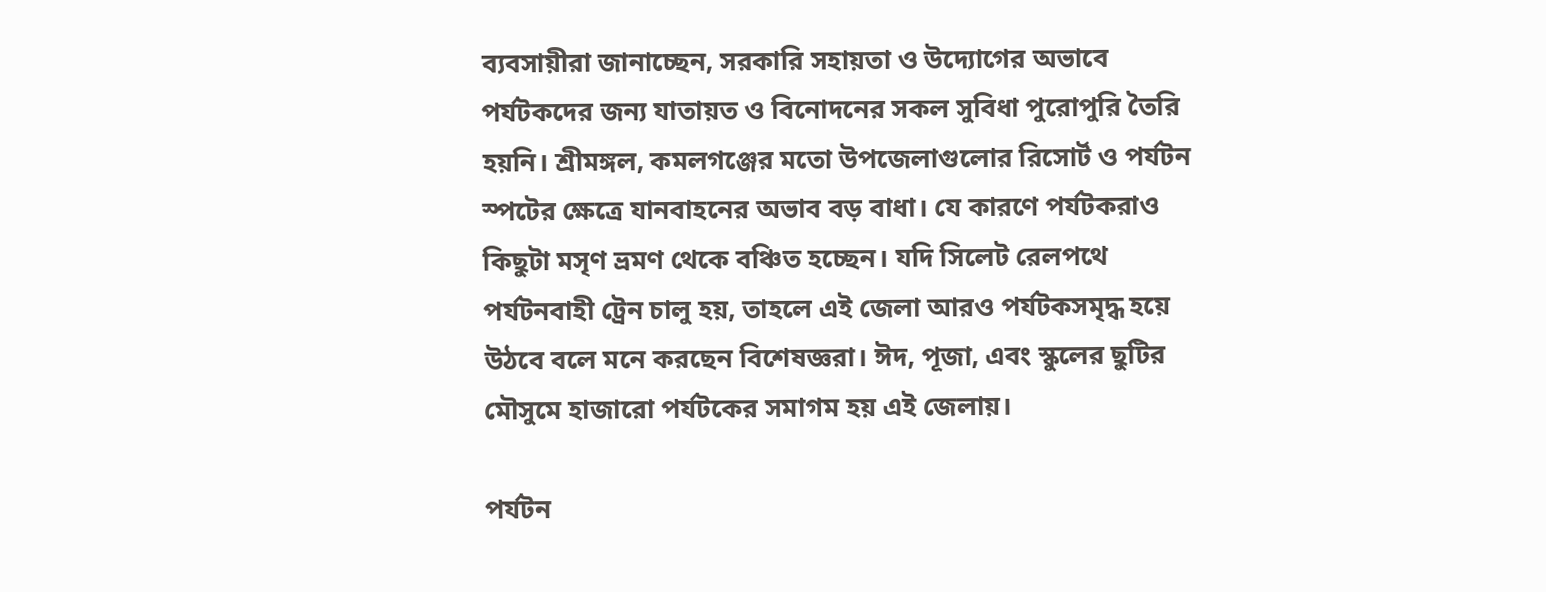ব্যবসায়ীরা জানাচ্ছেন, সরকারি সহায়তা ও উদ্যোগের অভাবে পর্যটকদের জন্য যাতায়ত ও বিনোদনের সকল সুবিধা পুরোপুরি তৈরি হয়নি। শ্রীমঙ্গল, কমলগঞ্জের মতো উপজেলাগুলোর রিসোর্ট ও পর্যটন স্পটের ক্ষেত্রে যানবাহনের অভাব বড় বাধা। যে কারণে পর্যটকরাও কিছুটা মসৃণ ভ্রমণ থেকে বঞ্চিত হচ্ছেন। যদি সিলেট রেলপথে পর্যটনবাহী ট্রেন চালু হয়, তাহলে এই জেলা আরও পর্যটকসমৃদ্ধ হয়ে উঠবে বলে মনে করছেন বিশেষজ্ঞরা। ঈদ, পূজা, এবং স্কুলের ছুটির মৌসুমে হাজারো পর্যটকের সমাগম হয় এই জেলায়।

পর্যটন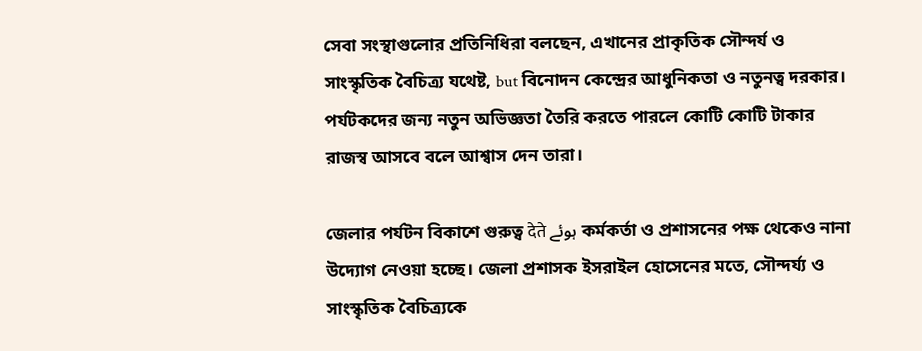সেবা সংস্থাগুলোর প্রতিনিধিরা বলছেন, এখানের প্রাকৃতিক সৌন্দর্য ও সাংস্কৃতিক বৈচিত্র্য যথেষ্ট, but বিনোদন কেন্দ্রের আধুনিকতা ও নতুনত্ব দরকার। পর্যটকদের জন্য নতুন অভিজ্ঞতা তৈরি করতে পারলে কোটি কোটি টাকার রাজস্ব আসবে বলে আশ্বাস দেন তারা।

জেলার পর্যটন বিকাশে গুরুত্ব देते ہوئے কর্মকর্তা ও প্রশাসনের পক্ষ থেকেও নানা উদ্যোগ নেওয়া হচ্ছে। জেলা প্রশাসক ইসরাইল হোসেনের মতে, সৌন্দর্য্য ও সাংস্কৃতিক বৈচিত্র্যকে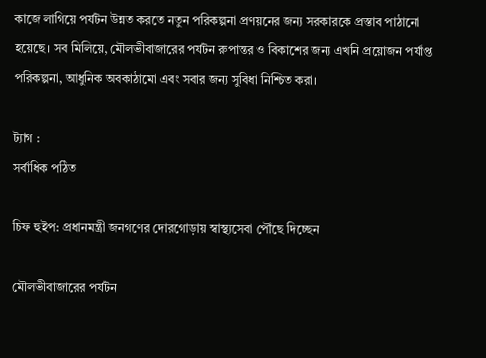কাজে লাগিয়ে পর্যটন উন্নত করতে নতুন পরিকল্পনা প্রণয়নের জন্য সরকারকে প্রস্তাব পাঠানো হয়েছে। সব মিলিয়ে, মৌলভীবাজারের পর্যটন রুপান্তর ও বিকাশের জন্য এখনি প্রয়োজন পর্যাপ্ত পরিকল্পনা, আধুনিক অবকাঠামো এবং সবার জন্য সুবিধা নিশ্চিত করা।

ট্যাগ :
সর্বাধিক পঠিত

চিফ হুইপ: প্রধানমন্ত্রী জনগণের দোরগোড়ায় স্বাস্থ্যসেবা পৌঁছে দিচ্ছেন

মৌলভীবাজারের পর্যটন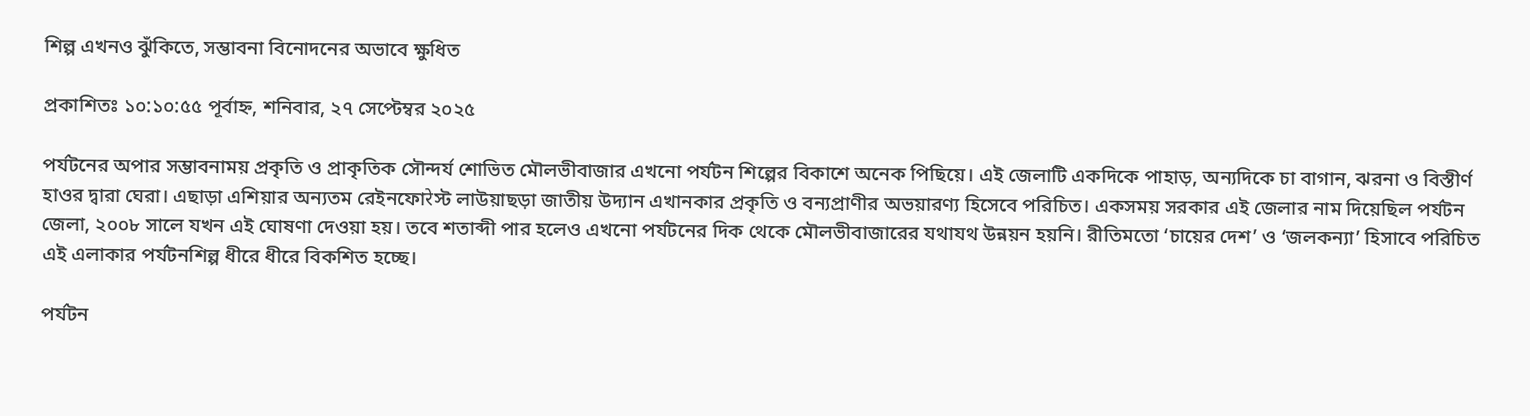শিল্প এখনও ঝুঁকিতে, সম্ভাবনা বিনোদনের অভাবে ক্ষুধ‍িত

প্রকাশিতঃ ১০:১০:৫৫ পূর্বাহ্ন, শনিবার, ২৭ সেপ্টেম্বর ২০২৫

পর্যটনের অপার সম্ভাবনাময় প্রকৃতি ও প্রাকৃতিক সৌন্দর্য শোভিত মৌলভীবাজার এখনো পর্যটন শিল্পের বিকাশে অনেক পিছিয়ে। এই জেলাটি একদিকে পাহাড়, অন্যদিকে চা বাগান, ঝরনা ও বিস্তীর্ণ হাওর দ্বারা ঘেরা। এছাড়া এশিয়ার অন্যতম রেইনফোरेস্ট লাউয়াছড়া জাতীয় উদ্যান এখানকার প্রকৃতি ও বন্যপ্রাণীর অভয়ারণ্য হিসেবে পরিচিত। একসময় সরকার এই জেলার নাম দিয়েছিল পর্যটন জেলা, ২০০৮ সালে যখন এই ঘোষণা দেওয়া হয়। তবে শতাব্দী পার হলেও এখনো পর্যটনের দিক থেকে মৌলভীবাজারের যথাযথ উন্নয়ন হয়নি। রীতিমতো ‘চায়ের দেশ’ ও ‘জলকন্যা’ হিসাবে পরিচিত এই এলাকার পর্যটনশিল্প ধীরে ধীরে বিকশিত হচ্ছে।

পর্যটন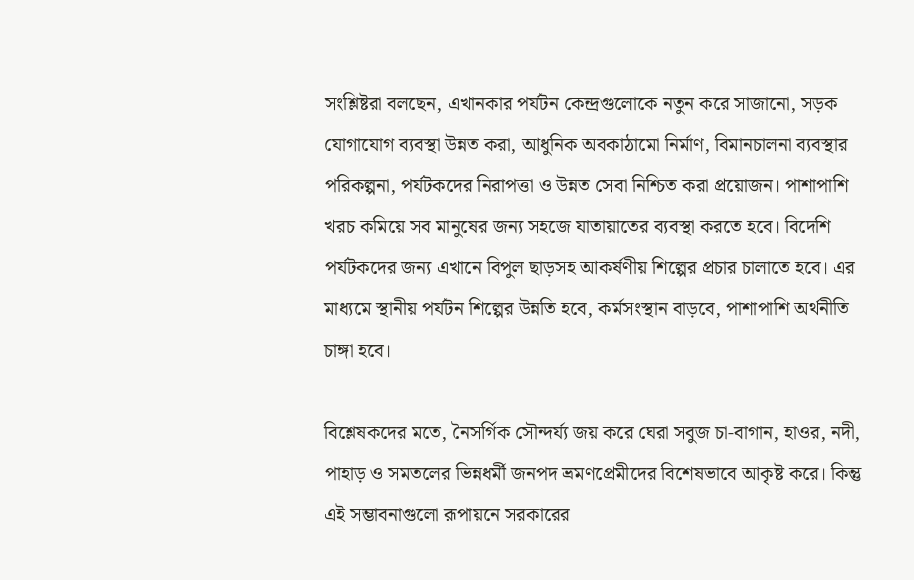সংশ্লিষ্টরা বলছেন, এখানকার পর্যটন কেন্দ্রগুলোকে নতুন করে সাজানো, সড়ক যোগাযোগ ব্যবস্থা উন্নত করা, আধুনিক অবকাঠামো নির্মাণ, বিমানচালনা ব্যবস্থার পরিকল্পনা, পর্যটকদের নিরাপত্তা ও উন্নত সেবা নিশ্চিত করা প্রয়োজন। পাশাপাশি খরচ কমিয়ে সব মানুষের জন্য সহজে যাতায়াতের ব্যবস্থা করতে হবে। বিদেশি পর্যটকদের জন্য এখানে বিপুল ছাড়সহ আকর্ষণীয় শিল্পের প্রচার চালাতে হবে। এর মাধ্যমে স্থানীয় পর্যটন শিল্পের উন্নতি হবে, কর্মসংস্থান বাড়বে, পাশাপাশি অর্থনীতি চাঙ্গা হবে।

বিশ্লেষকদের মতে, নৈসর্গিক সৌন্দর্য্য জয় করে ঘেরা সবুজ চা-বাগান, হাওর, নদী, পাহাড় ও সমতলের ভিন্নধর্মী জনপদ ভ্রমণপ্রেমীদের বিশেষভাবে আকৃষ্ট করে। কিন্তু এই সম্ভাবনাগুলো রূপায়নে সরকারের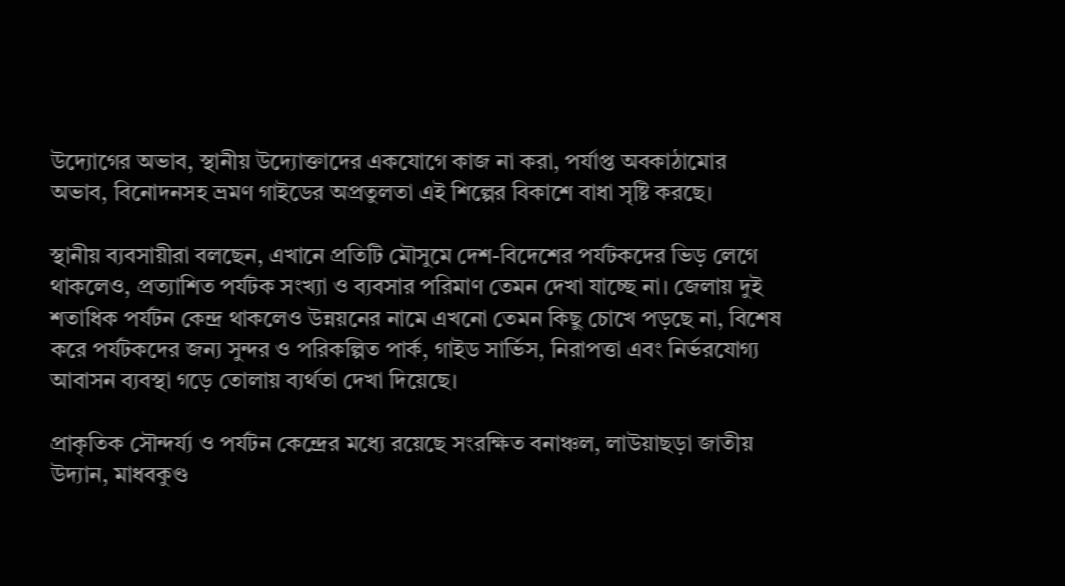উদ্যোগের অভাব, স্থানীয় উদ্যোক্তাদের একযোগে কাজ না করা, পর্যাপ্ত অবকাঠামোর অভাব, বিনোদনসহ ভ্রমণ গাইডের অপ্রতুলতা এই শিল্পের বিকাশে বাধা সৃষ্টি করছে।

স্থানীয় ব্যবসায়ীরা বলছেন, এখানে প্রতিটি মৌসুমে দেশ-বিদেশের পর্যটকদের ভিড় লেগে থাকলেও, প্রত্যাশিত পর্যটক সংখ্যা ও ব্যবসার পরিমাণ তেমন দেখা যাচ্ছে না। জেলায় দুই শতাধিক পর্যটন কেন্দ্র থাকলেও উন্নয়নের নামে এখনো তেমন কিছু চোখে পড়ছে না, বিশেষ করে পর্যটকদের জন্য সুন্দর ও পরিকল্পিত পার্ক, গাইড সার্ভিস, নিরাপত্তা এবং নির্ভরযোগ্য আবাসন ব্যবস্থা গড়ে তোলায় ব্যর্থতা দেখা দিয়েছে।

প্রাকৃতিক সৌন্দর্য্য ও পর্যটন কেন্দ্রের মধ্যে রয়েছে সংরক্ষিত বনাঞ্চল, লাউয়াছড়া জাতীয় উদ্যান, মাধবকুণ্ড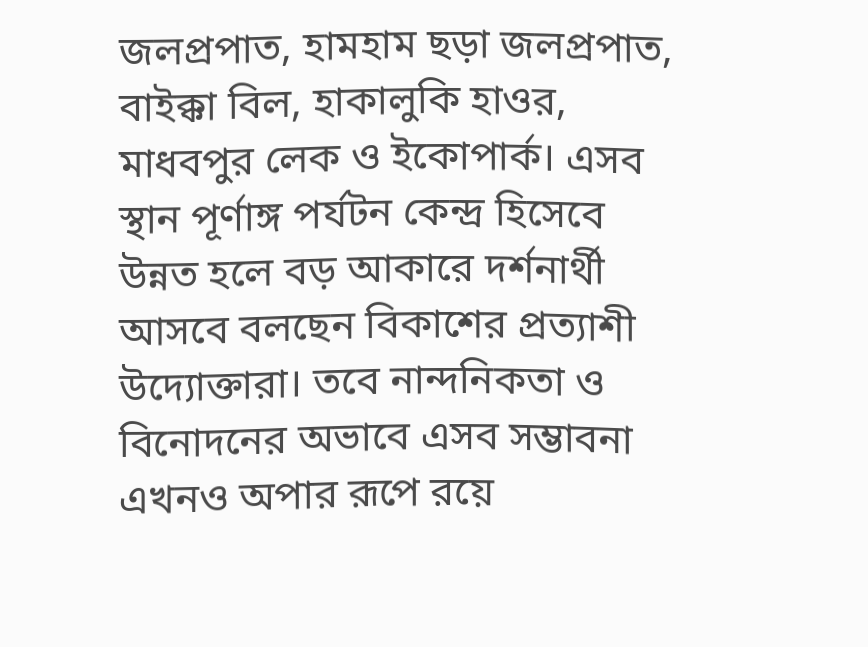জলপ্রপাত, হামহাম ছড়া জলপ্রপাত, বাইক্কা বিল, হাকালুকি হাওর, মাধবপুর লেক ও ইকোপার্ক। এসব স্থান পূর্ণাঙ্গ পর্যটন কেন্দ্র হিসেবে উন্নত হলে বড় আকারে দর্শনার্থী আসবে বলছেন বিকাশের প্রত্যাশী উদ্যোক্তারা। তবে নান্দনিকতা ও বিনোদনের অভাবে এসব সম্ভাবনা এখনও অপার রূপে রয়ে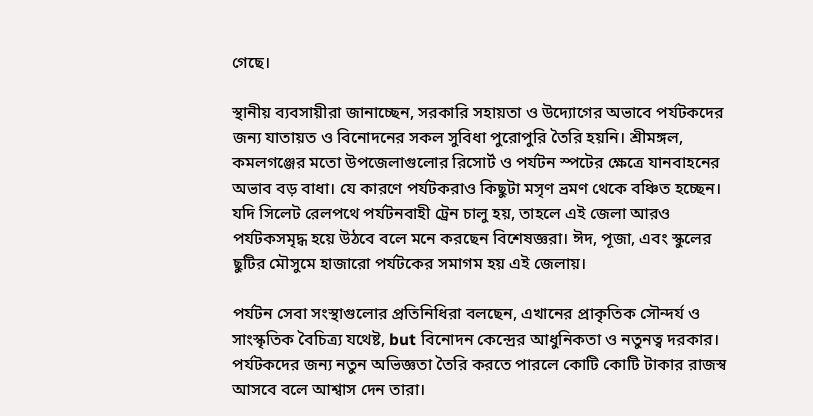গেছে।

স্থানীয় ব্যবসায়ীরা জানাচ্ছেন, সরকারি সহায়তা ও উদ্যোগের অভাবে পর্যটকদের জন্য যাতায়ত ও বিনোদনের সকল সুবিধা পুরোপুরি তৈরি হয়নি। শ্রীমঙ্গল, কমলগঞ্জের মতো উপজেলাগুলোর রিসোর্ট ও পর্যটন স্পটের ক্ষেত্রে যানবাহনের অভাব বড় বাধা। যে কারণে পর্যটকরাও কিছুটা মসৃণ ভ্রমণ থেকে বঞ্চিত হচ্ছেন। যদি সিলেট রেলপথে পর্যটনবাহী ট্রেন চালু হয়, তাহলে এই জেলা আরও পর্যটকসমৃদ্ধ হয়ে উঠবে বলে মনে করছেন বিশেষজ্ঞরা। ঈদ, পূজা, এবং স্কুলের ছুটির মৌসুমে হাজারো পর্যটকের সমাগম হয় এই জেলায়।

পর্যটন সেবা সংস্থাগুলোর প্রতিনিধিরা বলছেন, এখানের প্রাকৃতিক সৌন্দর্য ও সাংস্কৃতিক বৈচিত্র্য যথেষ্ট, but বিনোদন কেন্দ্রের আধুনিকতা ও নতুনত্ব দরকার। পর্যটকদের জন্য নতুন অভিজ্ঞতা তৈরি করতে পারলে কোটি কোটি টাকার রাজস্ব আসবে বলে আশ্বাস দেন তারা।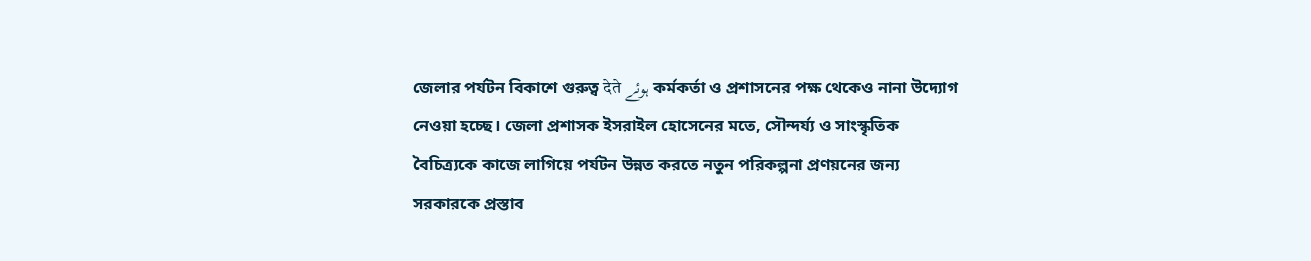জেলার পর্যটন বিকাশে গুরুত্ব देते ہوئے কর্মকর্তা ও প্রশাসনের পক্ষ থেকেও নানা উদ্যোগ নেওয়া হচ্ছে। জেলা প্রশাসক ইসরাইল হোসেনের মতে, সৌন্দর্য্য ও সাংস্কৃতিক বৈচিত্র্যকে কাজে লাগিয়ে পর্যটন উন্নত করতে নতুন পরিকল্পনা প্রণয়নের জন্য সরকারকে প্রস্তাব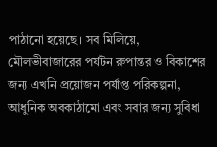পাঠানো হয়েছে। সব মিলিয়ে, মৌলভীবাজারের পর্যটন রুপান্তর ও বিকাশের জন্য এখনি প্রয়োজন পর্যাপ্ত পরিকল্পনা, আধুনিক অবকাঠামো এবং সবার জন্য সুবিধা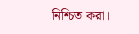নিশ্চিত করা।